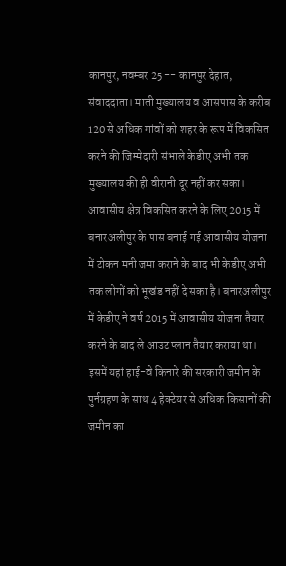कानपुर, नवम्बर 25 -- कानपुर देहात, संवाददाता। माती मुख्यालय व आसपास के करीब 120 से अधिक गांवों को शहर के रूप में विकसित करने की जिम्मेदारी संभाले केडीए अभी तक मुख्यालय की ही वीरानी दूर नहीं कर सका। आवासीय क्षेत्र विकसित करने के लिए 2015 में बनारअलीपुर के पास बनाई गई आवासीय योजना में टोकन मनी जमा कराने के बाद भी केडीए अभी तक लोगों को भूखंड नहीं दे सका है। बनारअलीपुर में केडीए ने वर्ष 2015 में आवासीय योजना तैयार करने के बाद ले आउट प्लान तैयार कराया था। इसमें यहां हाई-वे किनारे की सरकारी जमीन के पुर्नग्रहण के साथ 4 हेक्टेयर से अधिक किसानों की जमीन का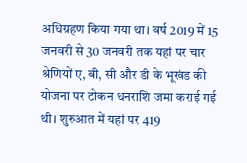अधिग्रहण किया गया था। वर्ष 2019 में 15 जनवरी से 30 जनवरी तक यहां पर चार श्रेणियों ए, बी, सी और डी के भूखंड की योजना पर टोकन धनराशि जमा कराई गई थी। शुरुआत में यहां पर 419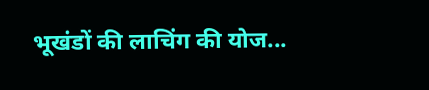भूखंडों की लाचिंग की योज...